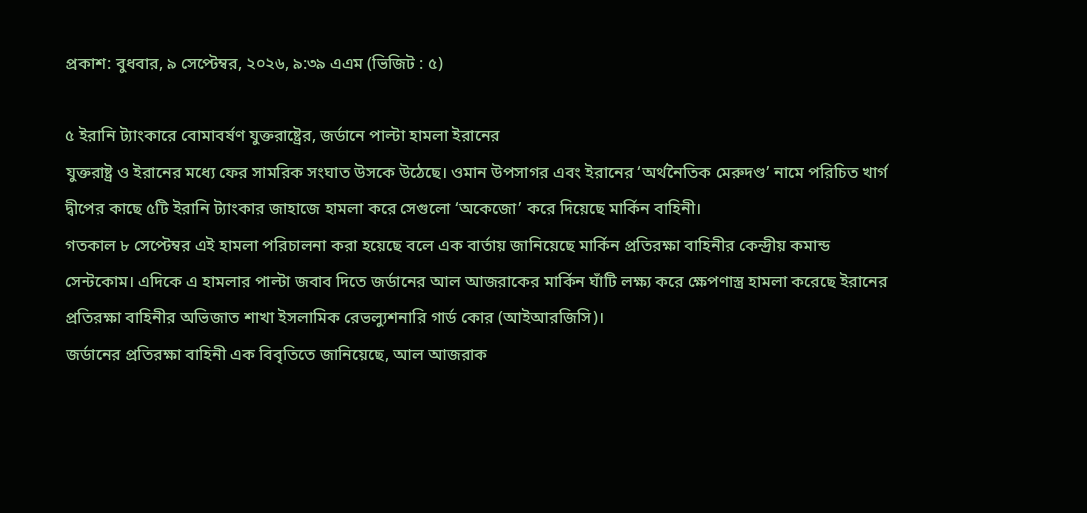প্রকাশ: বুধবার, ৯ সেপ্টেম্বর, ২০২৬, ৯:৩৯ এএম (ভিজিট : ৫)

৫ ইরানি ট্যাংকারে বোমাবর্ষণ যুক্তরাষ্ট্রের, জর্ডানে পাল্টা হামলা ইরানের
যুক্তরাষ্ট্র ও ইরানের মধ্যে ফের সামরিক সংঘাত উসকে উঠেছে। ওমান উপসাগর এবং ইরানের ‘অর্থনৈতিক মেরুদণ্ড’ নামে পরিচিত খার্গ দ্বীপের কাছে ৫টি ইরানি ট্যাংকার জাহাজে হামলা করে সেগুলো ‘অকেজো’ করে দিয়েছে মার্কিন বাহিনী।
গতকাল ৮ সেপ্টেম্বর এই হামলা পরিচালনা করা হয়েছে বলে এক বার্তায় জানিয়েছে মার্কিন প্রতিরক্ষা বাহিনীর কেন্দ্রীয় কমান্ড সেন্টকোম। এদিকে এ হামলার পাল্টা জবাব দিতে জর্ডানের আল আজরাকের মার্কিন ঘাঁটি লক্ষ্য করে ক্ষেপণাস্ত্র হামলা করেছে ইরানের প্রতিরক্ষা বাহিনীর অভিজাত শাখা ইসলামিক রেভল্যুশনারি গার্ড কোর (আইআরজিসি)।
জর্ডানের প্রতিরক্ষা বাহিনী এক বিবৃতিতে জানিয়েছে, আল আজরাক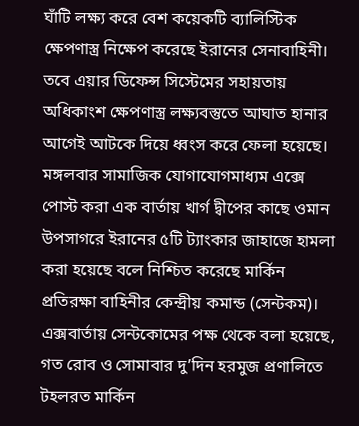ঘাঁটি লক্ষ্য করে বেশ কয়েকটি ব্যালিস্টিক ক্ষেপণাস্ত্র নিক্ষেপ করেছে ইরানের সেনাবাহিনী। তবে এয়ার ডিফেন্স সিস্টেমের সহায়তায় অধিকাংশ ক্ষেপণাস্ত্র লক্ষ্যবস্তুতে আঘাত হানার আগেই আটকে দিয়ে ধ্বংস করে ফেলা হয়েছে।
মঙ্গলবার সামাজিক যোগাযোগমাধ্যম এক্সে পোস্ট করা এক বার্তায় খার্গ দ্বীপের কাছে ওমান উপসাগরে ইরানের ৫টি ট্যাংকার জাহাজে হামলা করা হয়েছে বলে নিশ্চিত করেছে মার্কিন প্রতিরক্ষা বাহিনীর কেন্দ্রীয় কমান্ড (সেন্টকম)। এক্সবার্তায় সেন্টকোমের পক্ষ থেকে বলা হয়েছে, গত রোব ও সোমাবার দু’দিন হরমুজ প্রণালিতে টহলরত মার্কিন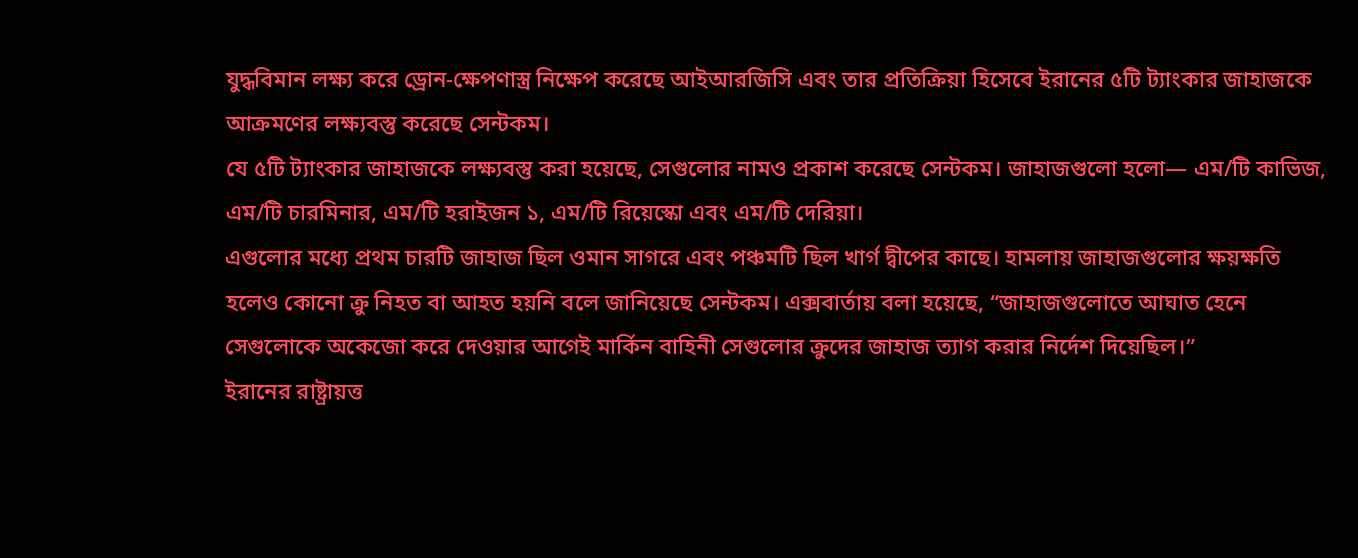যুদ্ধবিমান লক্ষ্য করে ড্রোন-ক্ষেপণাস্ত্র নিক্ষেপ করেছে আইআরজিসি এবং তার প্রতিক্রিয়া হিসেবে ইরানের ৫টি ট্যাংকার জাহাজকে আক্রমণের লক্ষ্যবস্তু করেছে সেন্টকম।
যে ৫টি ট্যাংকার জাহাজকে লক্ষ্যবস্তু করা হয়েছে, সেগুলোর নামও প্রকাশ করেছে সেন্টকম। জাহাজগুলো হলো— এম/টি কাভিজ, এম/টি চারমিনার, এম/টি হরাইজন ১, এম/টি রিয়েস্কো এবং এম/টি দেরিয়া।
এগুলোর মধ্যে প্রথম চারটি জাহাজ ছিল ওমান সাগরে এবং পঞ্চমটি ছিল খার্গ দ্বীপের কাছে। হামলায় জাহাজগুলোর ক্ষয়ক্ষতি হলেও কোনো ক্রু নিহত বা আহত হয়নি বলে জানিয়েছে সেন্টকম। এক্সবার্তায় বলা হয়েছে, “জাহাজগুলোতে আঘাত হেনে সেগুলোকে অকেজো করে দেওয়ার আগেই মার্কিন বাহিনী সেগুলোর ক্রুদের জাহাজ ত্যাগ করার নির্দেশ দিয়েছিল।”
ইরানের রাষ্ট্রায়ত্ত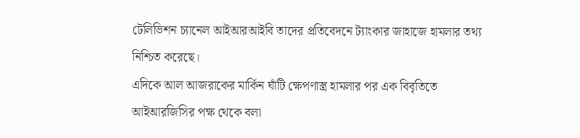টেলিভিশন চ্যানেল আইআরআইবি তাদের প্রতিবেদনে ট্যাংকার জাহাজে হামলার তথ্য নিশ্চিত করেছে।
এদিকে আল আজরাকের মার্কিন ঘাঁটি ক্ষেপণাস্ত্র হামলার পর এক বিবৃতিতে আইআরজিসির পক্ষ থেকে বলা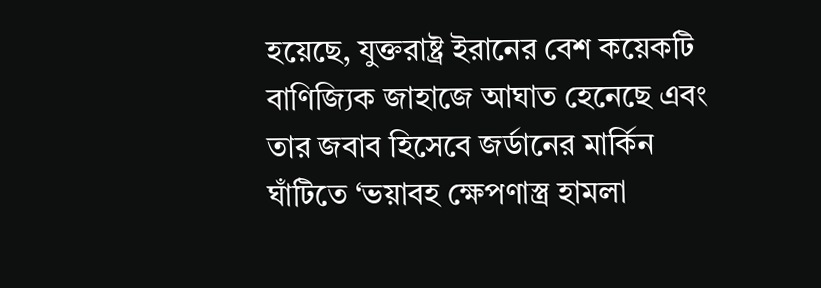হয়েছে, যুক্তরাষ্ট্র ইরানের বেশ কয়েকটি বাণিজ্যিক জাহাজে আঘাত হেনেছে এবং তার জবাব হিসেবে জর্ডানের মার্কিন ঘাঁটিতে ‘ভয়াবহ ক্ষেপণাস্ত্র হামলা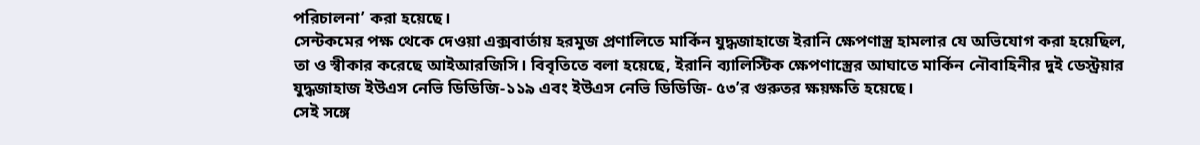পরিচালনা’ করা হয়েছে।
সেন্টকমের পক্ষ থেকে দেওয়া এক্সবার্তায় হরমুজ প্রণালিতে মার্কিন যুদ্ধজাহাজে ইরানি ক্ষেপণাস্ত্র হামলার যে অভিযোগ করা হয়েছিল, তা ও স্বীকার করেছে আইআরজিসি। বিবৃতিতে বলা হয়েছে, ইরানি ব্যালিস্টিক ক্ষেপণাস্ত্রের আঘাতে মার্কিন নৌবাহিনীর দুই ডেস্ট্রয়ার যুদ্ধজাহাজ ইউএস নেভি ডিডিজি-১১৯ এবং ইউএস নেভি ডিডিজি- ৫৩’র গুরুতর ক্ষয়ক্ষতি হয়েছে।
সেই সঙ্গে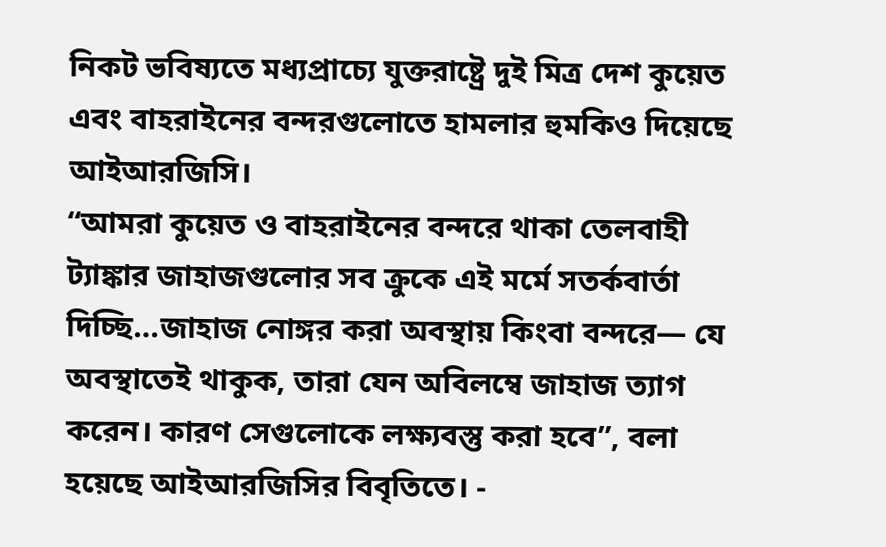নিকট ভবিষ্যতে মধ্যপ্রাচ্যে যুক্তরাষ্ট্রে দুই মিত্র দেশ কুয়েত এবং বাহরাইনের বন্দরগুলোতে হামলার হুমকিও দিয়েছে আইআরজিসি।
“আমরা কুয়েত ও বাহরাইনের বন্দরে থাকা তেলবাহী ট্যাঙ্কার জাহাজগুলোর সব ক্রুকে এই মর্মে সতর্কবার্তা দিচ্ছি…জাহাজ নোঙ্গর করা অবস্থায় কিংবা বন্দরে— যে অবস্থাতেই থাকুক, তারা যেন অবিলম্বে জাহাজ ত্যাগ করেন। কারণ সেগুলোকে লক্ষ্যবস্তু করা হবে”, বলা হয়েছে আইআরজিসির বিবৃতিতে। -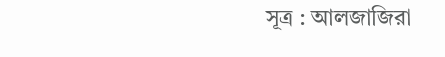সূত্র : আলজাজিরা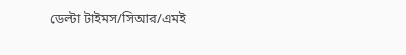ডেল্টা টাইমস/সিআর/এমই